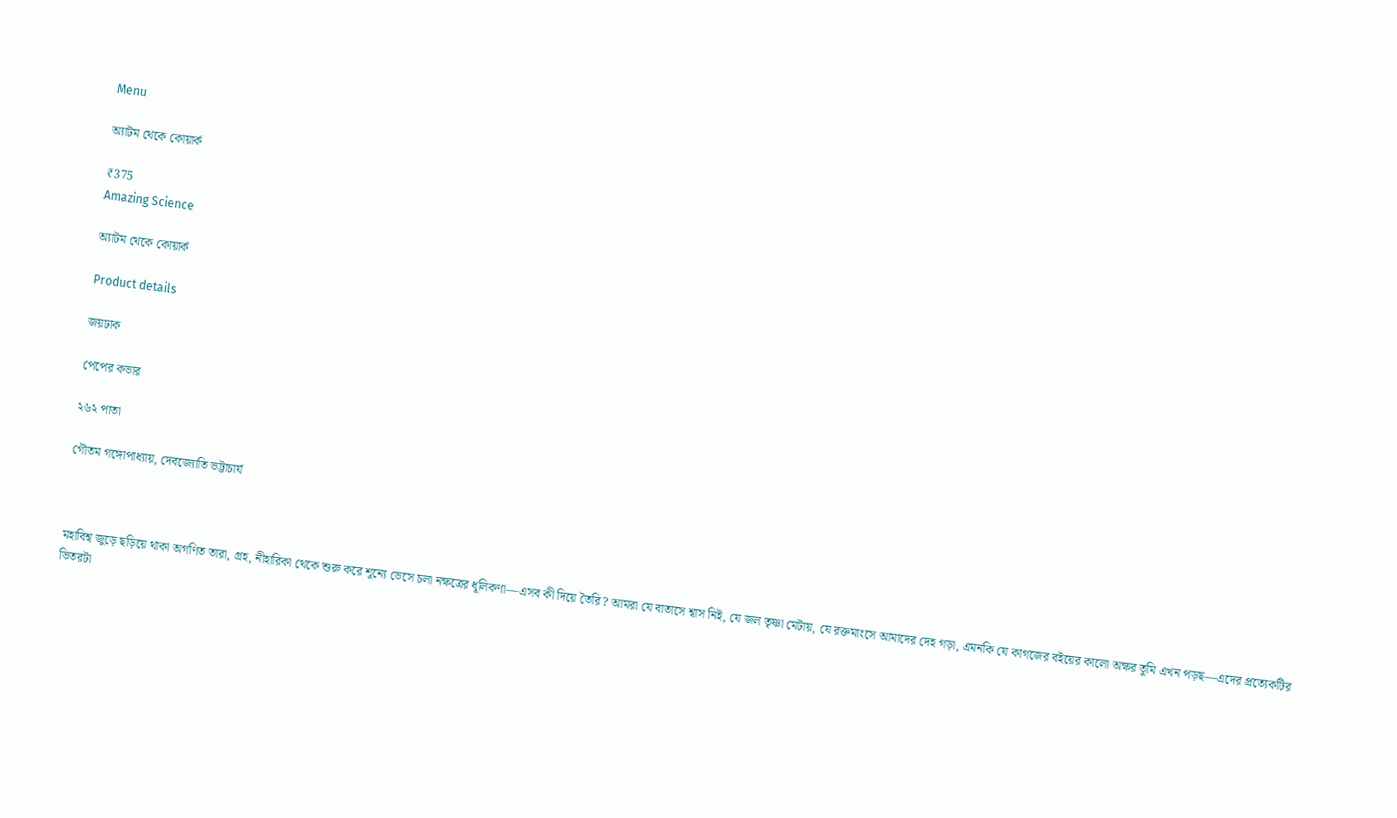Menu

অ্যাটম থেকে কোয়ার্ক

₹375
Amazing Science

অ্যাটম থেকে কোয়ার্ক

Product details

জয়ঢাক

পেপের কভার

২৬২ পাতা

গৌতম গঙ্গোপাধ্যায়, দেবজ্যোতি ভট্টাচার্য



মহাবিশ্ব জুড়ে ছড়িয়ে থাকা অগণিত তারা, গ্রহ, নীহারিকা থেকে শুরু করে শূন্যে ভেসে চলা নক্ষত্রের ধূলিকণা—এসব কী দিয়ে তৈরি? আমরা যে বাতাসে শ্বাস নিই, যে জল তৃষ্ণা মেটায়, যে রক্তমাংসে আমাদের দেহ গড়া, এমনকি যে কাগজের বইয়ের কালো অক্ষর তুমি এখন পড়ছ—এদের প্রত্যেকটির ভিতরটা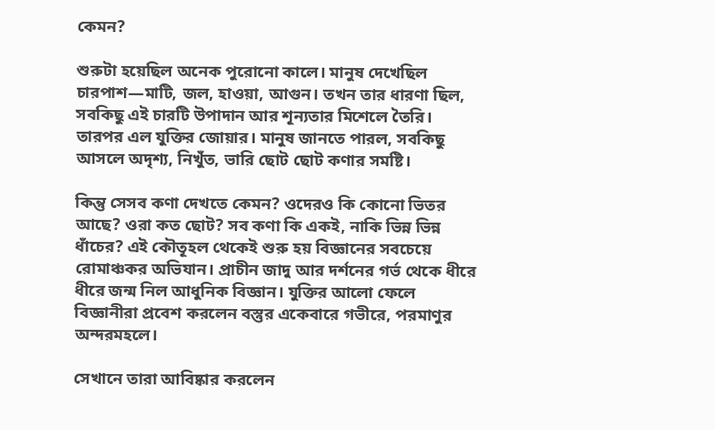কেমন?

শুরুটা হয়েছিল অনেক পুরোনো কালে। মানুষ দেখেছিল চারপাশ—মাটি, জল, হাওয়া, আগুন। তখন তার ধারণা ছিল, সবকিছু এই চারটি উপাদান আর শূন্যতার মিশেলে তৈরি। তারপর এল যুক্তির জোয়ার। মানুষ জানতে পারল, সবকিছু আসলে অদৃশ্য, নিখুঁত, ভারি ছোট ছোট কণার সমষ্টি।

কিন্তু সেসব কণা দেখতে কেমন? ওদেরও কি কোনো ভিতর আছে? ওরা কত ছোট? সব কণা কি একই, নাকি ভিন্ন ভিন্ন ধাঁচের? এই কৌতূহল থেকেই শুরু হয় বিজ্ঞানের সবচেয়ে রোমাঞ্চকর অভিযান। প্রাচীন জাদু আর দর্শনের গর্ভ থেকে ধীরে ধীরে জন্ম নিল আধুনিক বিজ্ঞান। যুক্তির আলো ফেলে বিজ্ঞানীরা প্রবেশ করলেন বস্তুর একেবারে গভীরে, পরমাণুর অন্দরমহলে।

সেখানে তারা আবিষ্কার করলেন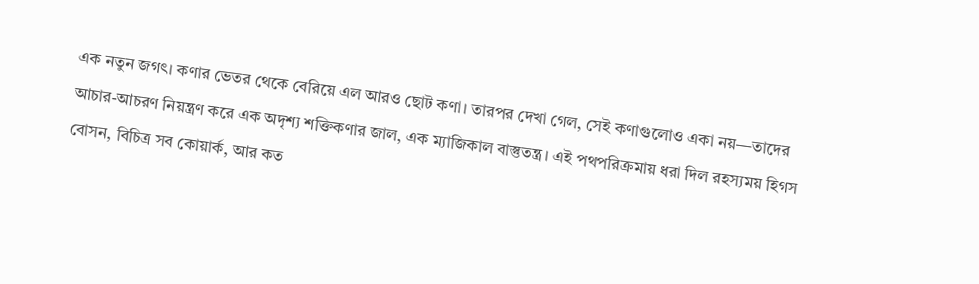এক নতুন জগৎ। কণার ভেতর থেকে বেরিয়ে এল আরও ছোট কণা। তারপর দেখা গেল, সেই কণাগুলোও একা নয়—তাদের আচার-আচরণ নিয়ন্ত্রণ করে এক অদৃশ্য শক্তিকণার জাল, এক ম্যাজিকাল বাস্তুতন্ত্র। এই পথপরিক্রমায় ধরা দিল রহস্যময় হিগস বোসন, বিচিত্র সব কোয়ার্ক, আর কত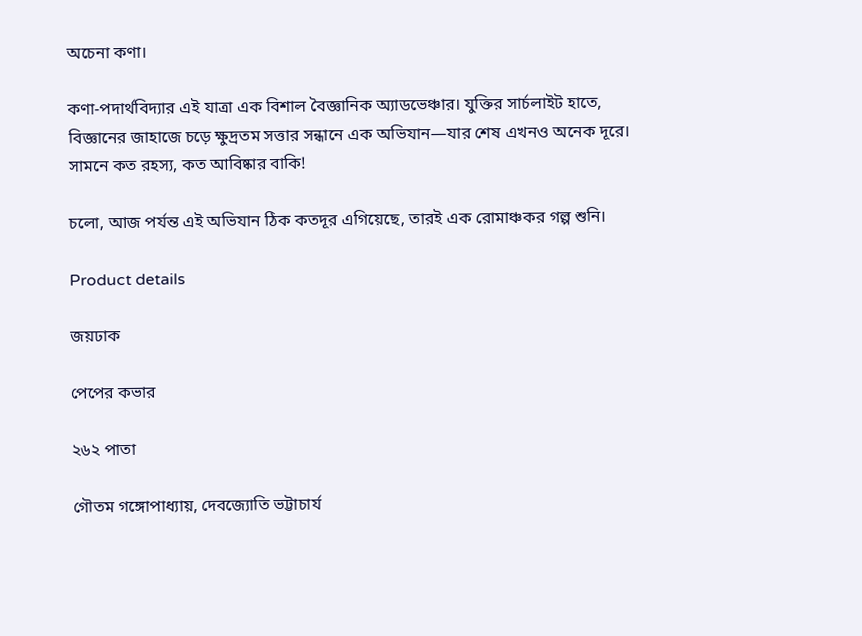অচেনা কণা।

কণা-পদার্থবিদ্যার এই যাত্রা এক বিশাল বৈজ্ঞানিক অ্যাডভেঞ্চার। যুক্তির সার্চলাইট হাতে, বিজ্ঞানের জাহাজে চড়ে ক্ষুদ্রতম সত্তার সন্ধানে এক অভিযান—যার শেষ এখনও অনেক দূরে। সামনে কত রহস্য, কত আবিষ্কার বাকি!

চলো, আজ পর্যন্ত এই অভিযান ঠিক কতদূর এগিয়েছে, তারই এক রোমাঞ্চকর গল্প শুনি।

Product details

জয়ঢাক

পেপের কভার

২৬২ পাতা

গৌতম গঙ্গোপাধ্যায়, দেবজ্যোতি ভট্টাচার্য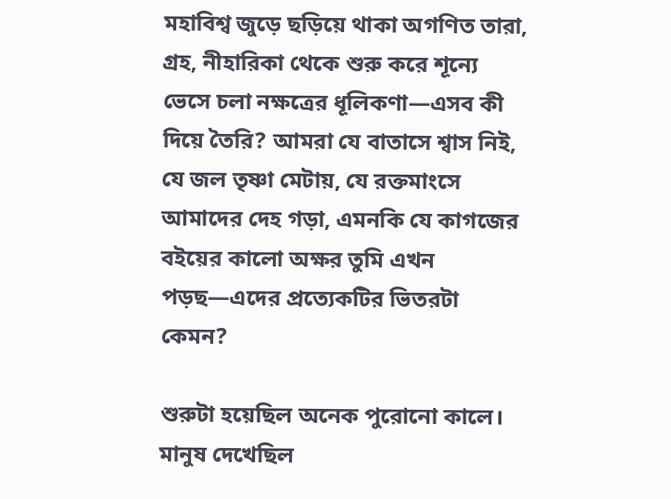মহাবিশ্ব জুড়ে ছড়িয়ে থাকা অগণিত তারা, গ্রহ, নীহারিকা থেকে শুরু করে শূন্যে ভেসে চলা নক্ষত্রের ধূলিকণা—এসব কী দিয়ে তৈরি? আমরা যে বাতাসে শ্বাস নিই, যে জল তৃষ্ণা মেটায়, যে রক্তমাংসে আমাদের দেহ গড়া, এমনকি যে কাগজের বইয়ের কালো অক্ষর তুমি এখন পড়ছ—এদের প্রত্যেকটির ভিতরটা কেমন?

শুরুটা হয়েছিল অনেক পুরোনো কালে। মানুষ দেখেছিল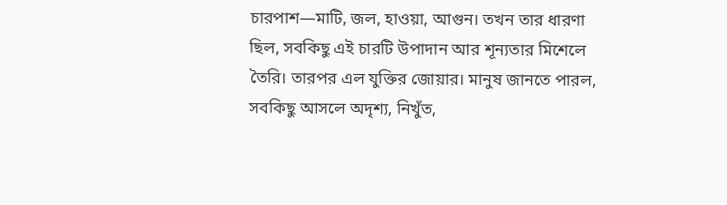চারপাশ—মাটি, জল, হাওয়া, আগুন। তখন তার ধারণা ছিল, সবকিছু এই চারটি উপাদান আর শূন্যতার মিশেলে তৈরি। তারপর এল যুক্তির জোয়ার। মানুষ জানতে পারল, সবকিছু আসলে অদৃশ্য, নিখুঁত,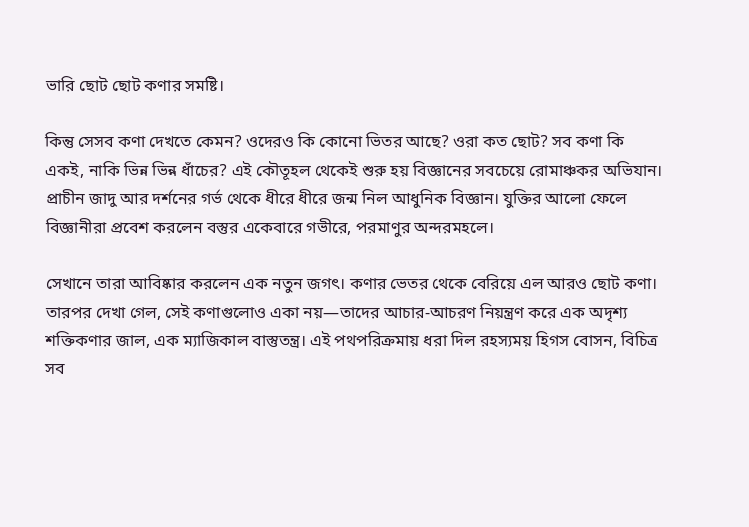ভারি ছোট ছোট কণার সমষ্টি।

কিন্তু সেসব কণা দেখতে কেমন? ওদেরও কি কোনো ভিতর আছে? ওরা কত ছোট? সব কণা কি একই, নাকি ভিন্ন ভিন্ন ধাঁচের? এই কৌতূহল থেকেই শুরু হয় বিজ্ঞানের সবচেয়ে রোমাঞ্চকর অভিযান। প্রাচীন জাদু আর দর্শনের গর্ভ থেকে ধীরে ধীরে জন্ম নিল আধুনিক বিজ্ঞান। যুক্তির আলো ফেলে বিজ্ঞানীরা প্রবেশ করলেন বস্তুর একেবারে গভীরে, পরমাণুর অন্দরমহলে।

সেখানে তারা আবিষ্কার করলেন এক নতুন জগৎ। কণার ভেতর থেকে বেরিয়ে এল আরও ছোট কণা। তারপর দেখা গেল, সেই কণাগুলোও একা নয়—তাদের আচার-আচরণ নিয়ন্ত্রণ করে এক অদৃশ্য শক্তিকণার জাল, এক ম্যাজিকাল বাস্তুতন্ত্র। এই পথপরিক্রমায় ধরা দিল রহস্যময় হিগস বোসন, বিচিত্র সব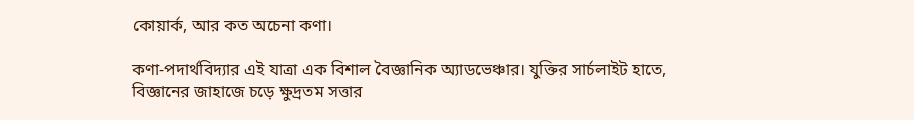কোয়ার্ক, আর কত অচেনা কণা।

কণা-পদার্থবিদ্যার এই যাত্রা এক বিশাল বৈজ্ঞানিক অ্যাডভেঞ্চার। যুক্তির সার্চলাইট হাতে, বিজ্ঞানের জাহাজে চড়ে ক্ষুদ্রতম সত্তার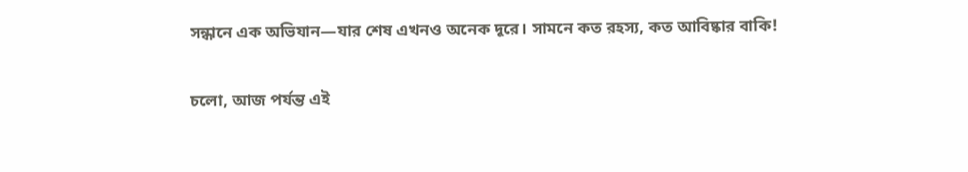সন্ধানে এক অভিযান—যার শেষ এখনও অনেক দূরে। সামনে কত রহস্য, কত আবিষ্কার বাকি!

চলো, আজ পর্যন্ত এই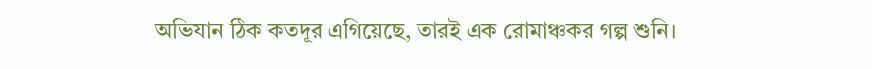অভিযান ঠিক কতদূর এগিয়েছে, তারই এক রোমাঞ্চকর গল্প শুনি।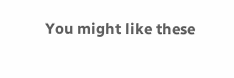You might like these